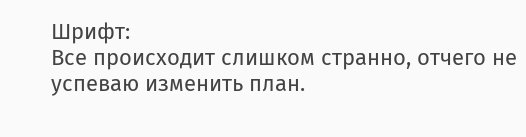Шрифт:
Все происходит слишком странно, отчего не успеваю изменить план.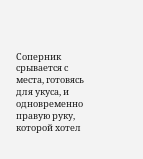Соперник срывается с места, готовясь для укуса, и одновременно правую руку, которой хотел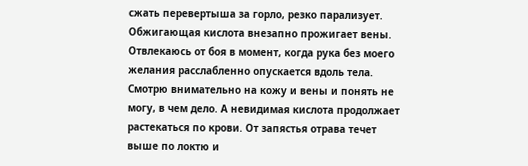сжать перевертыша за горло, резко парализует. Обжигающая кислота внезапно прожигает вены. Отвлекаюсь от боя в момент, когда рука без моего желания расслабленно опускается вдоль тела. Смотрю внимательно на кожу и вены и понять не могу, в чем дело. А невидимая кислота продолжает растекаться по крови. От запястья отрава течет выше по локтю и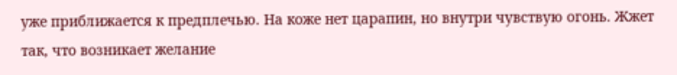уже приближается к предплечью. На коже нет царапин, но внутри чувствую огонь. Жжет так, что возникает желание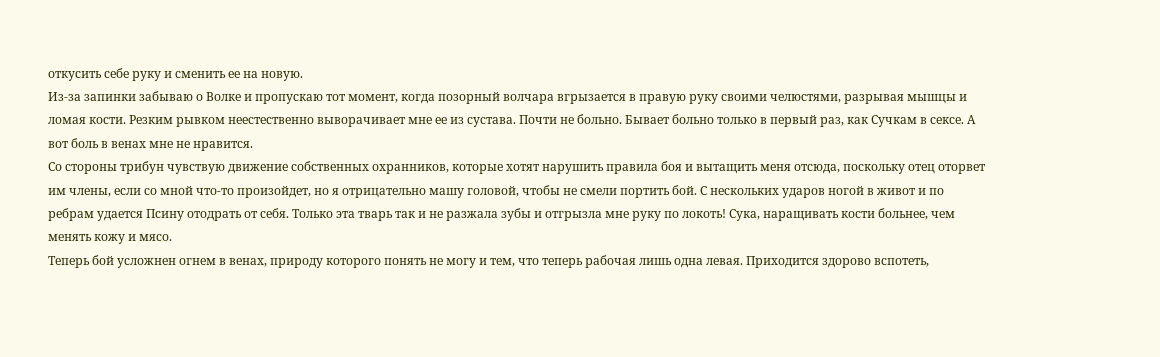откусить себе руку и сменить ее на новую.
Из-за запинки забываю о Волке и пропускаю тот момент, когда позорный волчара вгрызается в правую руку своими челюстями, разрывая мышцы и ломая кости. Резким рывком неестественно выворачивает мне ее из сустава. Почти не больно. Бывает больно только в первый раз, как Сучкам в сексе. А вот боль в венах мне не нравится.
Со стороны трибун чувствую движение собственных охранников, которые хотят нарушить правила боя и вытащить меня отсюда, поскольку отец оторвет им члены, если со мной что-то произойдет, но я отрицательно машу головой, чтобы не смели портить бой. С нескольких ударов ногой в живот и по ребрам удается Псину отодрать от себя. Только эта тварь так и не разжала зубы и отгрызла мне руку по локоть! Сука, наращивать кости больнее, чем менять кожу и мясо.
Теперь бой усложнен огнем в венах, природу которого понять не могу и тем, что теперь рабочая лишь одна левая. Приходится здорово вспотеть,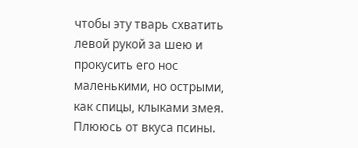чтобы эту тварь схватить левой рукой за шею и прокусить его нос маленькими, но острыми, как спицы, клыками змея. Плююсь от вкуса псины.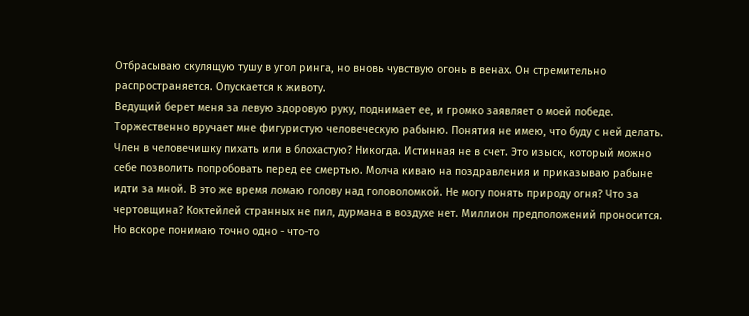Отбрасываю скулящую тушу в угол ринга, но вновь чувствую огонь в венах. Он стремительно распространяется. Опускается к животу.
Ведущий берет меня за левую здоровую руку, поднимает ее, и громко заявляет о моей победе. Торжественно вручает мне фигуристую человеческую рабыню. Понятия не имею, что буду с ней делать. Член в человечишку пихать или в блохастую? Никогда. Истинная не в счет. Это изыск, который можно себе позволить попробовать перед ее смертью. Молча киваю на поздравления и приказываю рабыне идти за мной. В это же время ломаю голову над головоломкой. Не могу понять природу огня? Что за чертовщина? Коктейлей странных не пил, дурмана в воздухе нет. Миллион предположений проносится. Но вскоре понимаю точно одно - что-то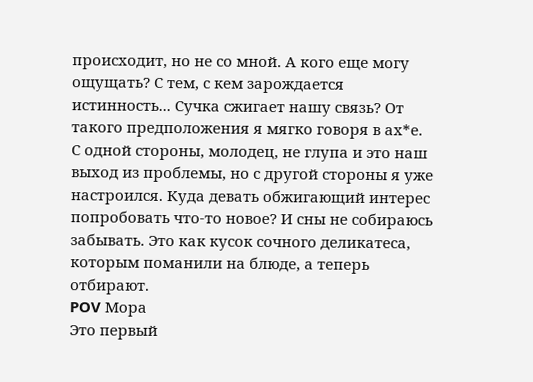происходит, но не со мной. А кого еще могу ощущать? С тем, с кем зарождается истинность... Сучка сжигает нашу связь? От такого предположения я мягко говоря в ах*е. С одной стороны, молодец, не глупа и это наш выход из проблемы, но с другой стороны я уже настроился. Куда девать обжигающий интерес попробовать что-то новое? И сны не собираюсь забывать. Это как кусок сочного деликатеса, которым поманили на блюде, а теперь отбирают.
POV Мора
Это первый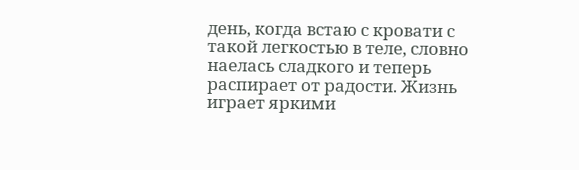день, когда встаю с кровати с такой легкостью в теле, словно наелась сладкого и теперь распирает от радости. Жизнь играет яркими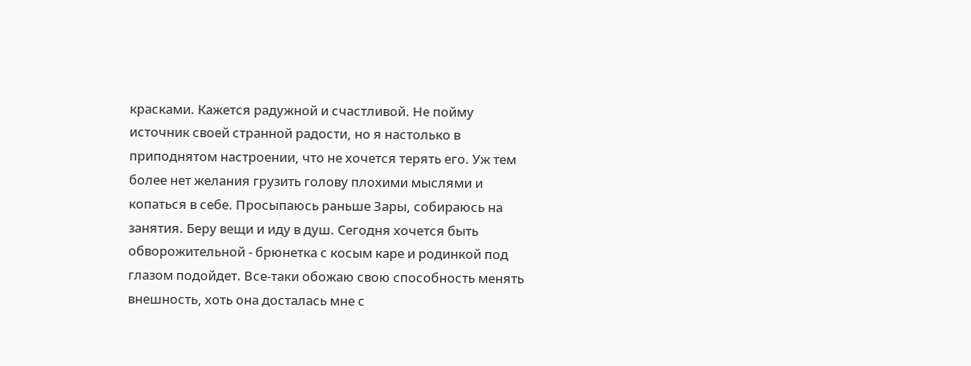красками. Кажется радужной и счастливой. Не пойму источник своей странной радости, но я настолько в приподнятом настроении, что не хочется терять его. Уж тем более нет желания грузить голову плохими мыслями и копаться в себе. Просыпаюсь раньше Зары, собираюсь на занятия. Беру вещи и иду в душ. Сегодня хочется быть обворожительной - брюнетка с косым каре и родинкой под глазом подойдет. Все-таки обожаю свою способность менять внешность, хоть она досталась мне с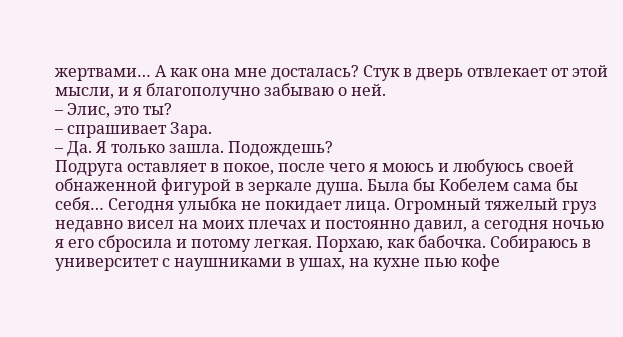жертвами… А как она мне досталась? Стук в дверь отвлекает от этой мысли, и я благополучно забываю о ней.
– Элис, это ты?
– спрашивает Зара.
– Да. Я только зашла. Подождешь?
Подруга оставляет в покое, после чего я моюсь и любуюсь своей обнаженной фигурой в зеркале душа. Была бы Кобелем сама бы себя… Сегодня улыбка не покидает лица. Огромный тяжелый груз недавно висел на моих плечах и постоянно давил, а сегодня ночью я его сбросила и потому легкая. Порхаю, как бабочка. Собираюсь в университет с наушниками в ушах, на кухне пью кофе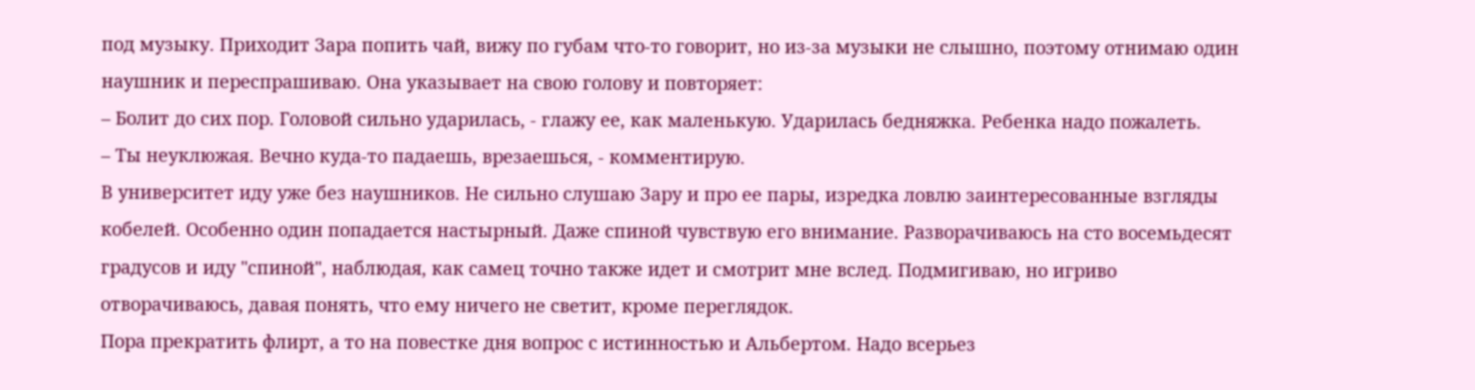под музыку. Приходит Зара попить чай, вижу по губам что-то говорит, но из-за музыки не слышно, поэтому отнимаю один наушник и переспрашиваю. Она указывает на свою голову и повторяет:
– Болит до сих пор. Головой сильно ударилась, - глажу ее, как маленькую. Ударилась бедняжка. Ребенка надо пожалеть.
– Ты неуклюжая. Вечно куда-то падаешь, врезаешься, - комментирую.
В университет иду уже без наушников. Не сильно слушаю Зару и про ее пары, изредка ловлю заинтересованные взгляды кобелей. Особенно один попадается настырный. Даже спиной чувствую его внимание. Разворачиваюсь на сто восемьдесят градусов и иду "спиной", наблюдая, как самец точно также идет и смотрит мне вслед. Подмигиваю, но игриво отворачиваюсь, давая понять, что ему ничего не светит, кроме переглядок.
Пора прекратить флирт, а то на повестке дня вопрос с истинностью и Альбертом. Надо всерьез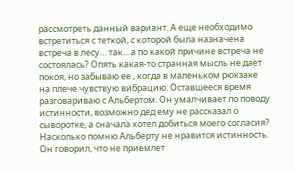рассмотреть данный вариант. А еще необходимо встретиться с теткой, с которой была назначена встреча в лесу… так... а по какой причине встреча не состоялась? Опять какая-то странная мысль не дает покоя, но забываю ее , когда в маленьком рюкзаке на плече чувствую вибрацию. Оставшееся время разговариваю с Альбертом. Он умалчивает по поводу истинности, возможно дед ему не рассказал о сыворотке, а сначала хотел добиться моего согласия? Насколько помню Альберту не нравится истинность. Он говорил, что не приемлет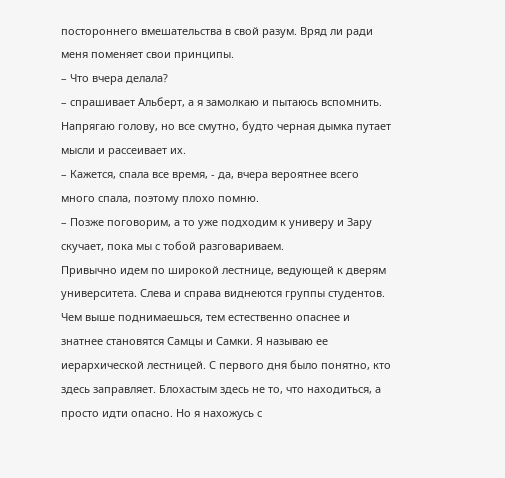постороннего вмешательства в свой разум. Вряд ли ради меня поменяет свои принципы.
– Что вчера делала?
– спрашивает Альберт, а я замолкаю и пытаюсь вспомнить. Напрягаю голову, но все смутно, будто черная дымка путает мысли и рассеивает их.
– Кажется, спала все время, - да, вчера вероятнее всего много спала, поэтому плохо помню.
– Позже поговорим, а то уже подходим к универу и Зару скучает, пока мы с тобой разговариваем.
Привычно идем по широкой лестнице, ведующей к дверям университета. Слева и справа виднеются группы студентов. Чем выше поднимаешься, тем естественно опаснее и знатнее становятся Самцы и Самки. Я называю ее иерархической лестницей. С первого дня было понятно, кто здесь заправляет. Блохастым здесь не то, что находиться, а просто идти опасно. Но я нахожусь с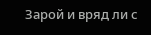Зарой и вряд ли с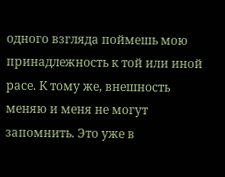одного взгляда поймешь мою принадлежность к той или иной расе. К тому же, внешность меняю и меня не могут запомнить. Это уже в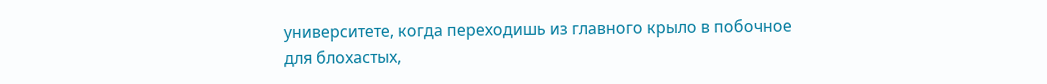университете, когда переходишь из главного крыло в побочное для блохастых,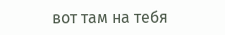вот там на тебя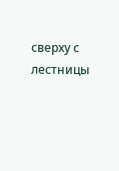сверху с лестницы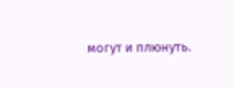могут и плюнуть.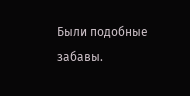Были подобные забавы.